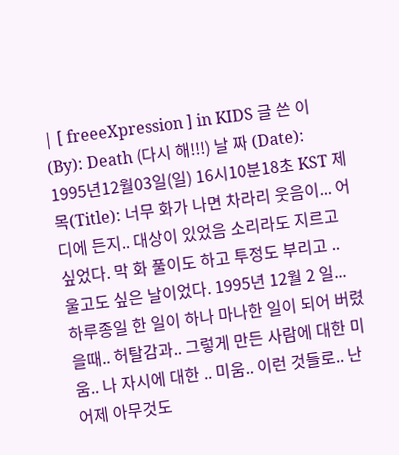| [ freeeXpression ] in KIDS 글 쓴 이(By): Death (다시 해!!!) 날 짜 (Date): 1995년12월03일(일) 16시10분18초 KST 제 목(Title): 너무 화가 나면 차라리 웃음이... 어디에 든지.. 대상이 있었음 소리라도 지르고 싶었다. 막 화 풀이도 하고 투정도 부리고 .. 울고도 싶은 날이었다. 1995년 12월 2 일... 하루종일 한 일이 하나 마나한 일이 되어 버렸을때.. 허탈감과.. 그렇게 만든 사람에 대한 미움.. 나 자시에 대한 .. 미움.. 이런 것들로.. 난 어제 아무것도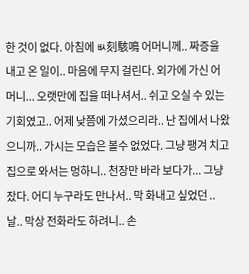한 것이 없다. 아침에 ㅄ刻駭鳴 어머니께.. 짜증을 내고 온 일이.. 마음에 무지 걸린다. 외가에 가신 어머니... 오랫만에 집을 떠나셔서.. 쉬고 오실 수 있는 기회였고.. 어제 낮쯤에 가셨으리라.. 난 집에서 나왔으니까.. 가시는 모습은 볼수 없었다. 그냥 팽겨 치고 집으로 와서는 멍하니.. 천장만 바라 보다가... 그냥 잤다. 어디 누구라도 만나서.. 막 화내고 싶었던 .. 날.. 막상 전화라도 하려니.. 손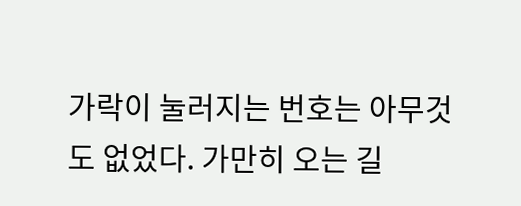가락이 눌러지는 번호는 아무것도 없었다. 가만히 오는 길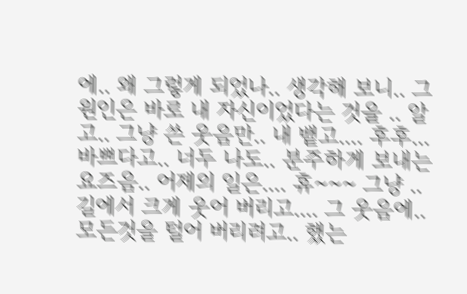에.. 왜 그렇게 되었나.. 생각해 보니.. 그 원인은 바로 내 자신이었다는 것을 .. 알고.. 그냥 쓴 웃음만.. 내 뱉고.... 후후... 바쁘다고.. 너두 나도.. 분주하게 보내는 요즈음.. 어제의 일은.... 휴~~~ 그냥 .. 길에서 크게 웃어 버리고.... 그 웃음에.. 모든것을 털어 버리려고.. 했는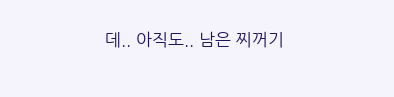데.. 아직도.. 남은 찌꺼기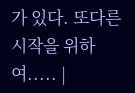가 있다. 또다른 시작을 위하여..... |